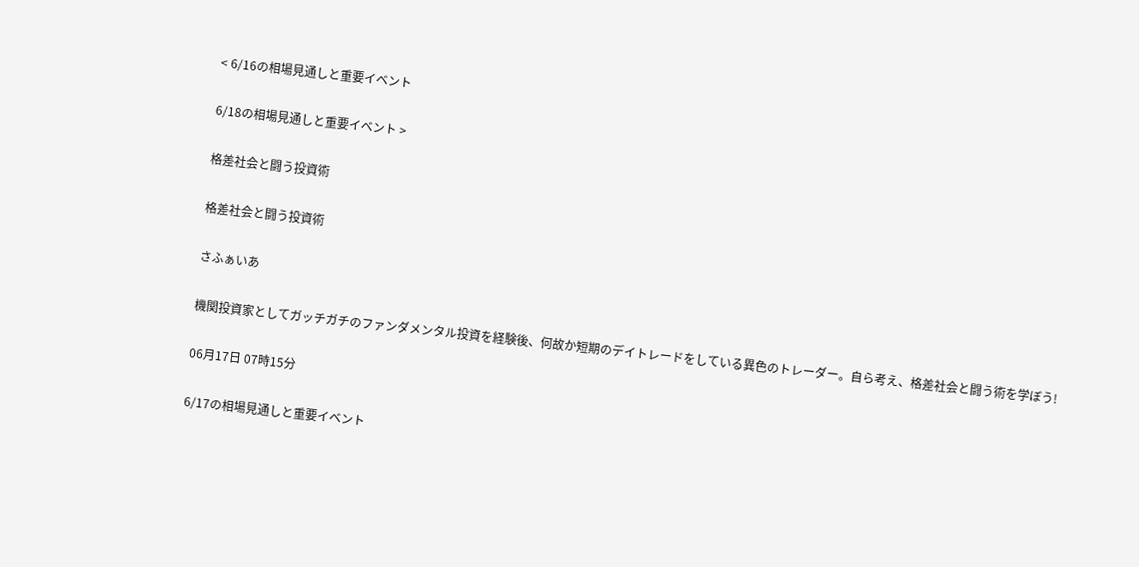< 6/16の相場見通しと重要イベント

6/18の相場見通しと重要イベント >

格差社会と闘う投資術

格差社会と闘う投資術

さふぁいあ

機関投資家としてガッチガチのファンダメンタル投資を経験後、何故か短期のデイトレードをしている異色のトレーダー。自ら考え、格差社会と闘う術を学ぼう!

06月17日 07時15分

6/17の相場見通しと重要イベント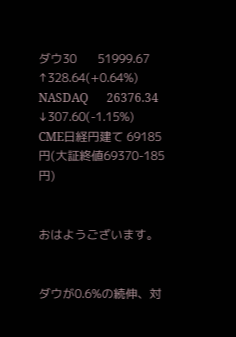ダウ30       51999.67 ↑328.64(+0.64%)
NASDAQ      26376.34 ↓307.60(-1.15%)
CME日経円建て 69185円(大証終値69370-185円)


おはようございます。


ダウが0.6%の続伸、対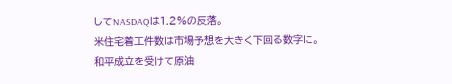してNASDAQは1.2%の反落。
米住宅着工件数は市場予想を大きく下回る数字に。
和平成立を受けて原油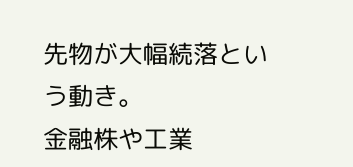先物が大幅続落という動き。
金融株や工業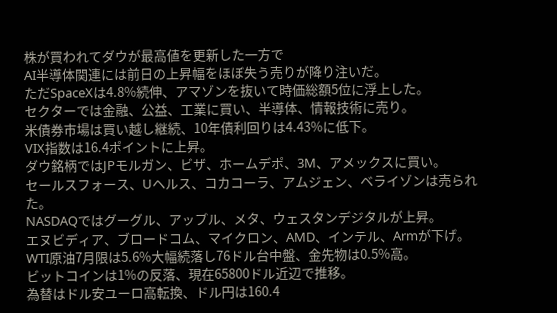株が買われてダウが最高値を更新した一方で
AI半導体関連には前日の上昇幅をほぼ失う売りが降り注いだ。
ただSpaceXは4.8%続伸、アマゾンを抜いて時価総額5位に浮上した。
セクターでは金融、公益、工業に買い、半導体、情報技術に売り。
米債券市場は買い越し継続、10年債利回りは4.43%に低下。
VIX指数は16.4ポイントに上昇。
ダウ銘柄ではJPモルガン、ビザ、ホームデポ、3M、アメックスに買い。
セールスフォース、Uヘルス、コカコーラ、アムジェン、ベライゾンは売られた。
NASDAQではグーグル、アップル、メタ、ウェスタンデジタルが上昇。
エヌビディア、ブロードコム、マイクロン、AMD、インテル、Armが下げ。
WTI原油7月限は5.6%大幅続落し76ドル台中盤、金先物は0.5%高。
ビットコインは1%の反落、現在65800ドル近辺で推移。
為替はドル安ユーロ高転換、ドル円は160.4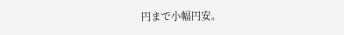円まで小幅円安。